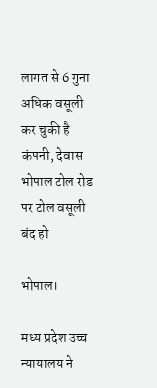लागत से 6 गुना अधिक वसूली कर चुकी है कंपनी, देवास भोपाल टोल रोड पर टोल वसूली बंद हो

भोपाल।

मध्य प्रदेश उच्च न्यायालय ने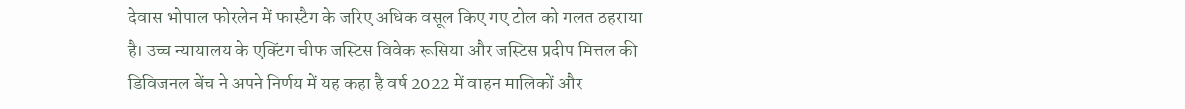देवास भोपाल फोरलेन में फास्टैग के जरिए अधिक वसूल किए गए टोल को गलत ठहराया है। उच्च न्यायालय के एक्टिंग चीफ जस्टिस विवेक रूसिया और जस्टिस प्रदीप मित्तल की डिविजनल बेंच ने अपने निर्णय में यह कहा है वर्ष 2022 में वाहन मालिकों और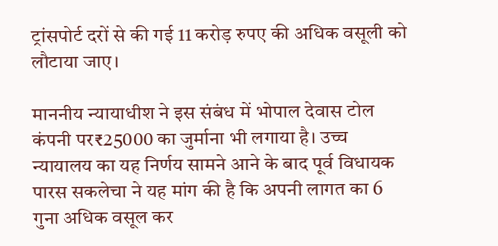ट्रांसपोर्ट दरों से की गई 11 करोड़ रुपए की अधिक वसूली को लौटाया जाए।

माननीय न्यायाधीश ने इस संबंध में भोपाल देवास टोल कंपनी पर₹25000 का जुर्माना भी लगाया है। उच्च न्यायालय का यह निर्णय सामने आने के बाद पूर्व विधायक पारस सकलेचा ने यह मांग की है कि अपनी लागत का 6 गुना अधिक वसूल कर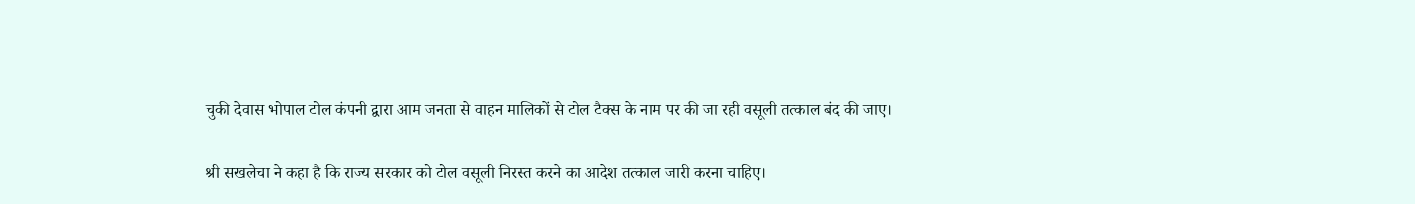चुकी देवास भोपाल टोल कंपनी द्वारा आम जनता से वाहन मालिकों से टोल टैक्स के नाम पर की जा रही वसूली तत्काल बंद की जाए।

श्री सखलेचा ने कहा है कि राज्य सरकार को टोल वसूली निरस्त करने का आदेश तत्काल जारी करना चाहिए।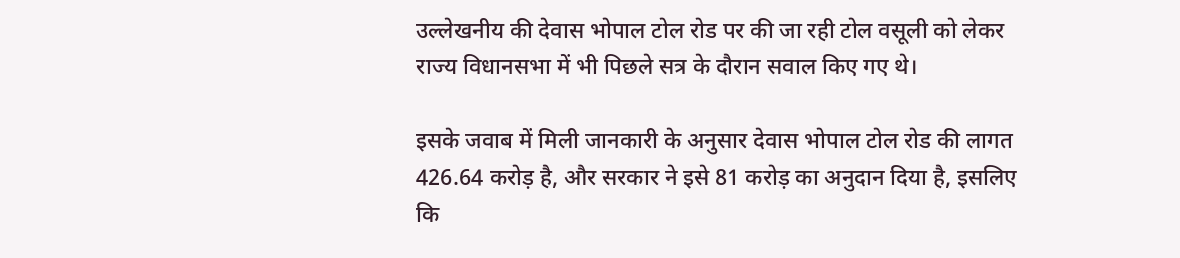उल्लेखनीय की देवास भोपाल टोल रोड पर की जा रही टोल वसूली को लेकर राज्य विधानसभा में भी पिछले सत्र के दौरान सवाल किए गए थे।

इसके जवाब में मिली जानकारी के अनुसार देवास भोपाल टोल रोड की लागत 426.64 करोड़ है, और सरकार ने इसे 81 करोड़ का अनुदान दिया है, इसलिए कि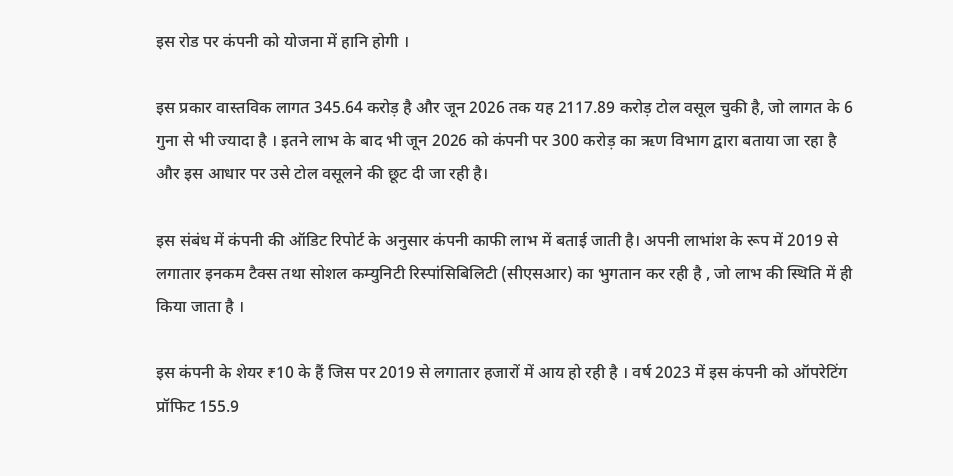इस रोड पर कंपनी को योजना में हानि होगी ।

इस प्रकार वास्तविक लागत 345.64 करोड़ है और जून 2026 तक यह 2117.89 करोड़ टोल वसूल चुकी है, जो लागत के 6 गुना से भी ज्यादा है । इतने लाभ के बाद भी जून 2026 को कंपनी पर 300 करोड़ का ऋण विभाग द्वारा बताया जा रहा है और इस आधार पर उसे टोल वसूलने की छूट दी जा रही है।

इस संबंध में कंपनी की ऑडिट रिपोर्ट के अनुसार कंपनी काफी लाभ में बताई जाती है। अपनी लाभांश के रूप में 2019 से लगातार इनकम टैक्स तथा सोशल कम्युनिटी रिस्पांसिबिलिटी (सीएसआर) का भुगतान कर रही है , जो लाभ की स्थिति में ही किया जाता है ।

इस कंपनी के शेयर ₹10 के हैं जिस पर 2019 से लगातार हजारों में आय हो रही है । वर्ष 2023 में इस कंपनी को ऑपरेटिंग प्रॉफिट 155.9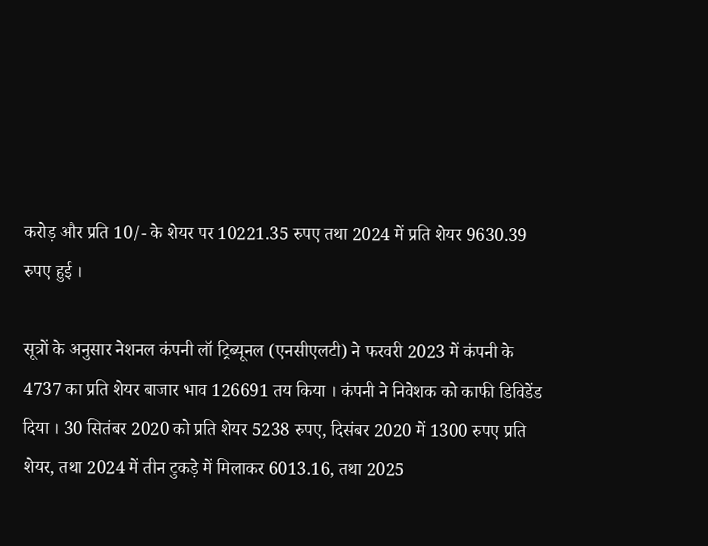करोड़ और प्रति 10/- के शेयर पर 10221.35 रुपए तथा 2024 में प्रति‌ शेयर 9630.39 रुपए हुई ।

सूत्रों के अनुसार नेशनल कंपनी लॉ ट्रिब्यूनल (एनसीएलटी) ने फरवरी 2023 में कंपनी के 4737 का प्रति शेयर बाजार भाव 126691 तय किया । कंपनी ने निवेशक को काफी डिविडेंड दिया । 30 सितंबर 2020 को प्रति‌ शेयर 5238 रुपए, दिसंबर 2020 में 1300 रुपए प्रति शेयर, तथा 2024 में तीन टुकड़े में मिलाकर 6013.16, तथा 2025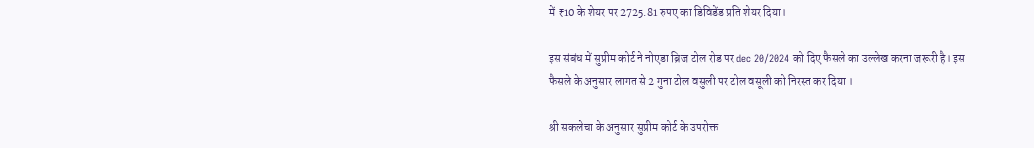में ₹10 के शेयर पर 2725.81 रुपए का डिविडेंड प्रति शेयर दिया।

इस संबंध में सुप्रीम कोर्ट ने‌ नोएडा ब्रिज टोल रोड पर dec 20/2024 को दिए फैसले का उल्लेख करना जरूरी है। इस फैसले के अनुसार लागत से 2 गुना टोल वसुली पर टोल वसूली को निरस्त कर दिया ।

श्री सकलेचा के अनुसार सुप्रीम कोर्ट के उपरोक्त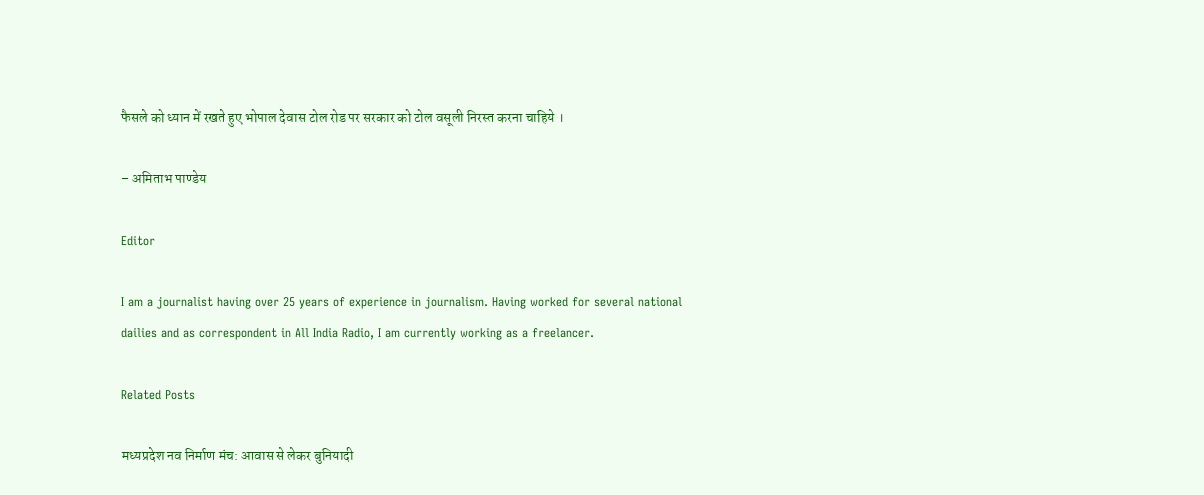फैसले को ध्यान में रखते हुए भोपाल देवास टोल रोड पर सरकार को टोल वसूली निरस्त करना चाहिये ।

– अमिताभ पाण्डेय

Editor

I am a journalist having over 25 years of experience in journalism. Having worked for several national dailies and as correspondent in All India Radio, I am currently working as a freelancer.

Related Posts

मध्यप्रदेश नव निर्माण मंच: आवास से लेकर बुनियादी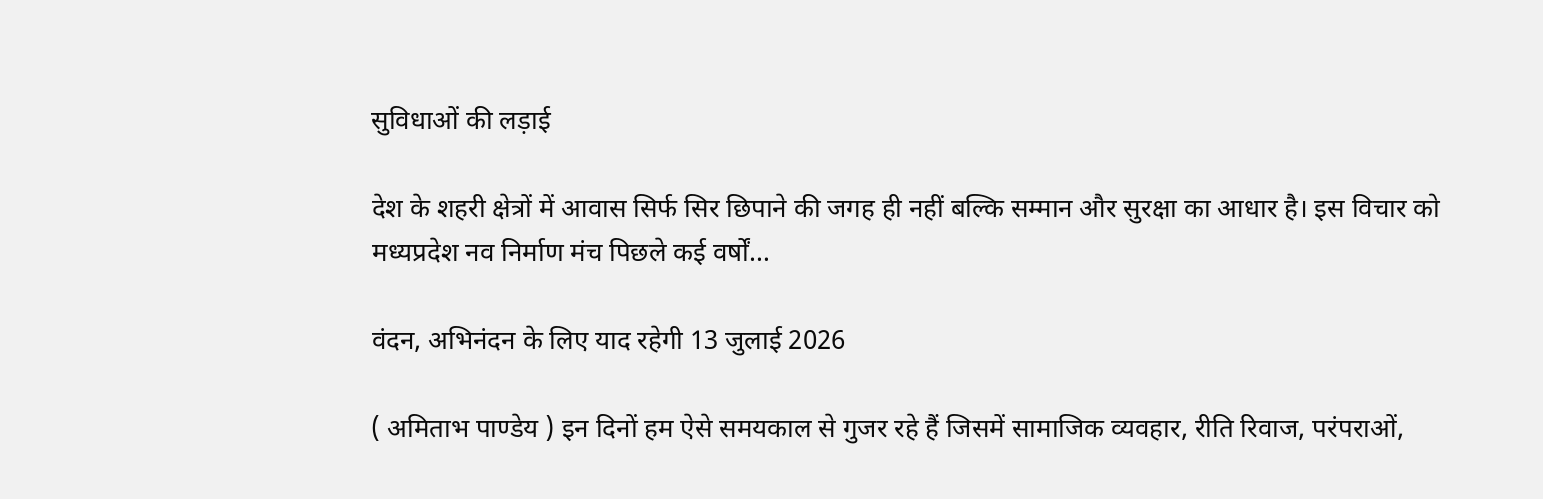सुविधाओं की लड़ाई

देश के शहरी क्षेत्रों में आवास सिर्फ सिर छिपाने की जगह ही नहीं बल्कि सम्मान और सुरक्षा का आधार है। इस विचार को मध्यप्रदेश नव निर्माण मंच पिछले कई वर्षों…

वंदन, अभिनंदन के लिए याद रहेगी 13 जुलाई 2026

( अमिताभ पाण्डेय ) इन दिनों हम ऐसे समयकाल से गुजर रहे हैं जिसमें सामाजिक व्यवहार, रीति रिवाज, परंपराओं,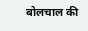बोलचाल की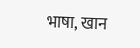भाषा, खान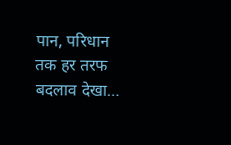पान, परिधान तक हर तरफ बदलाव देखा…